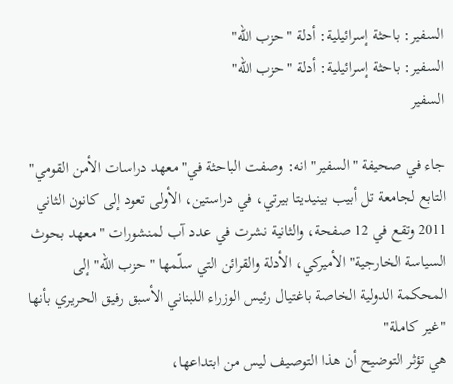السفير: باحثة إسرائيلية: أدلة "حزب الله"
السفير: باحثة إسرائيلية: أدلة "حزب الله"
السفير

جاء في صحيفة "السفير" انه: وصفت الباحثة في"معهد دراسات الأمن القومي" التابع لجامعة تل أبيب بينيديتا بيرتي، في دراستين، الأولى تعود إلى كانون الثاني 2011 وتقع في 12 صفحة، والثانية نشرت في عدد آب لمنشورات "معهد بحوث السياسة الخارجية" الأميركي، الأدلة والقرائن التي سلّمها "حزب الله" إلى المحكمة الدولية الخاصة باغتيال رئيس الوزراء اللبناني الأسبق رفيق الحريري بأنها "غير كاملة"
هي تؤثر التوضيح أن هذا التوصيف ليس من ابتداعها،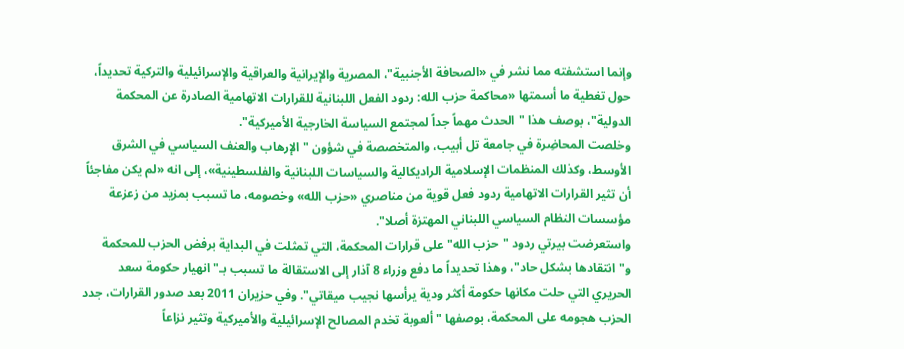وإنما استشفته مما نشر في «الصحافة الأجنبية"، المصرية والإيرانية والعراقية والإسرائيلية والتركية تحديداً، حول تغطية ما أسمتها «محاكمة حزب الله: ردود الفعل اللبنانية للقرارات الاتهامية الصادرة عن المحكمة الدولية"، بوصف هذا "الحدث مهماً جداً لمجتمع السياسة الخارجية الأميركية".
وخلصت المحاضِرة في جامعة تل أبيب، والمتخصصة في شؤون "الإرهاب والعنف السياسي في الشرق الأوسط، وكذلك المنظمات الإسلامية الراديكالية والسياسات اللبنانية والفلسطينية»، إلى انه «لم يكن مفاجئاً أن تثير القرارات الاتهامية ردود فعل قوية من مناصري «حزب الله» وخصومه، ما تسبب بمزيد من زعزعة مؤسسات النظام السياسي اللبناني المهتزة أصلا".
واستعرضت بيرتي ردود "حزب الله" على قرارات المحكمة، التي تمثلت في البداية برفض الحزب للمحكمة و"انتقادها بشكل حاد"، وهذا تحديداً ما دفع وزراء 8 آذار إلى الاستقالة ما تسبب بـ"انهيار حكومة سعد الحريري التي حلت مكانها حكومة أكثر ودية يرأسها نجيب ميقاتي". وفي حزيران 2011 بعد صدور القرارات، جدد الحزب هجومه على المحكمة، بوصفها "ألعوبة تخدم المصالح الإسرائيلية والأميركية وتثير نزاعاً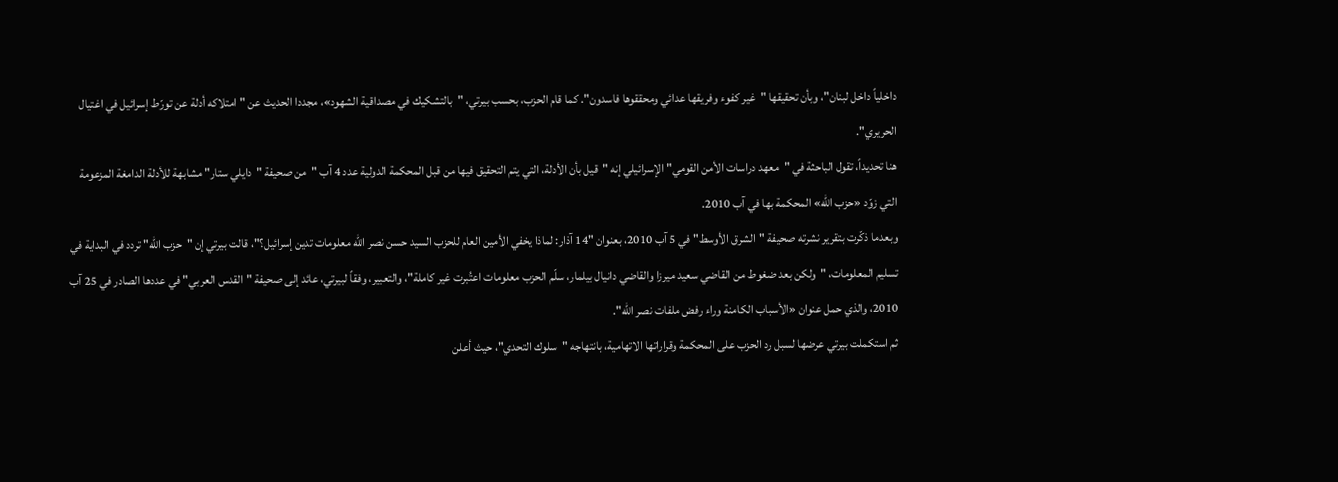داخلياً داخل لبنان"، وبأن تحقيقها "غير كفوء وفريقها عدائي ومحققوها فاسدون". كما قام الحزب، بحسب بيرتي، "بالتشكيك في مصداقية الشهود»، مجددا الحديث عن "امتلاكه أدلة عن تورّط إسرائيل في اغتيال الحريري".
هنا تحديداً، تقول الباحثة في "معهد دراسات الأمن القومي" الإسرائيلي إنه "قيل بأن الأدلة، التي يتم التحقيق فيها من قبل المحكمة الدولية عدد 4 آب "من صحيفة "دايلي ستار" مشابهة للأدلة الدامغة المزعومة التي زوّد «حزب الله» المحكمة بها في آب 2010.
وبعدما ذكّرت بتقرير نشرته صحيفة "الشرق الأوسط" في 5 آب 2010، بعنوان "14 آذار: لماذا يخفي الأمين العام للحزب السيد حسن نصر الله معلومات تدين إسرائيل؟"، قالت بيرتي إن "حزب الله" تردد في البداية في تسليم المعلومات، "ولكن بعد ضغوط من القاضي سعيد ميرزا والقاضي دانيال بيلمار، سلّم الحزب معلومات اعتُبرت غير كاملة"، والتعبير، وفقاً لبيرتي، عائد إلى صحيفة "القدس العربي" في عددها الصادر في 25 آب 2010، والذي حمل عنوان «الأسباب الكامنة وراء رفض ملفات نصر الله".
ثم استكملت بيرتي عرضها لسبل رد الحزب على المحكمة وقراراتها الاتهامية، بانتهاجه "سلوك التحدي"، حيث أعلن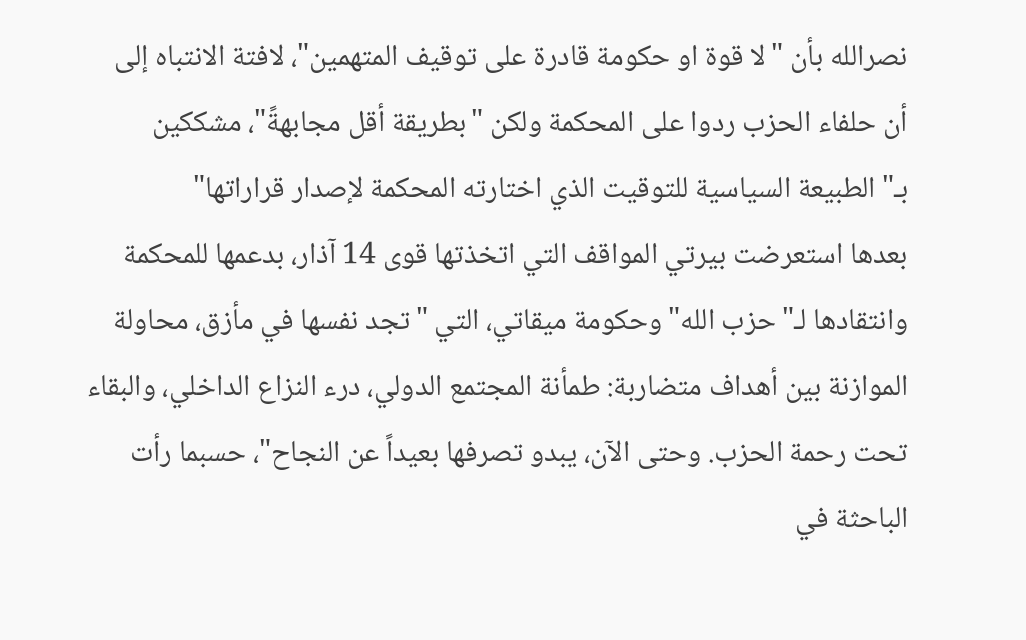نصرالله بأن "لا قوة او حكومة قادرة على توقيف المتهمين"، لافتة الانتباه إلى أن حلفاء الحزب ردوا على المحكمة ولكن "بطريقة أقل مجابهةً"، مشككين بـ"الطبيعة السياسية للتوقيت الذي اختارته المحكمة لإصدار قراراتها"
بعدها استعرضت بيرتي المواقف التي اتخذتها قوى 14 آذار، بدعمها للمحكمة وانتقادها لـ"حزب الله" وحكومة ميقاتي، التي "تجد نفسها في مأزق، محاولة الموازنة بين أهداف متضاربة: طمأنة المجتمع الدولي، درء النزاع الداخلي، والبقاء تحت رحمة الحزب. وحتى الآن، يبدو تصرفها بعيداً عن النجاح"، حسبما رأت الباحثة في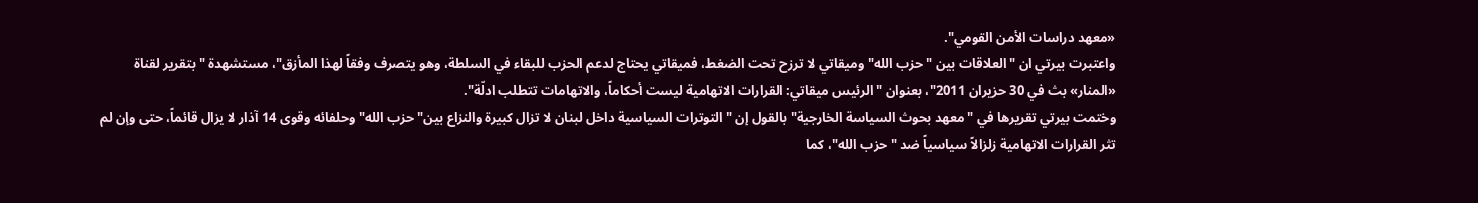«معهد دراسات الأمن القومي".
واعتبرت بيرتي ان "العلاقات بين "حزب الله" وميقاتي لا ترزح تحت الضغط، فميقاتي يحتاج لدعم الحزب للبقاء في السلطة، وهو يتصرف وفقاً لهذا المأزق"، مستشهدة "بتقرير لقناة «المنار» بث في 30 حزيران 2011"، بعنوان "الرئيس ميقاتي: القرارات الاتهامية ليست أحكاماً، والاتهامات تتطلب ادلّة".
وختمت بيرتي تقريرها في "معهد بحوث السياسة الخارجية" بالقول إن "التوترات السياسية داخل لبنان لا تزال كبيرة والنزاع بين"حزب الله" وحلفائه وقوى 14 آذار لا يزال قائماً، حتى وإن لم تثر القرارات الاتهامية زلزالاً سياسياً ضد "حزب الله"، كما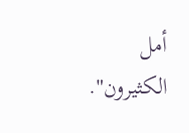أمل الكثيرون".